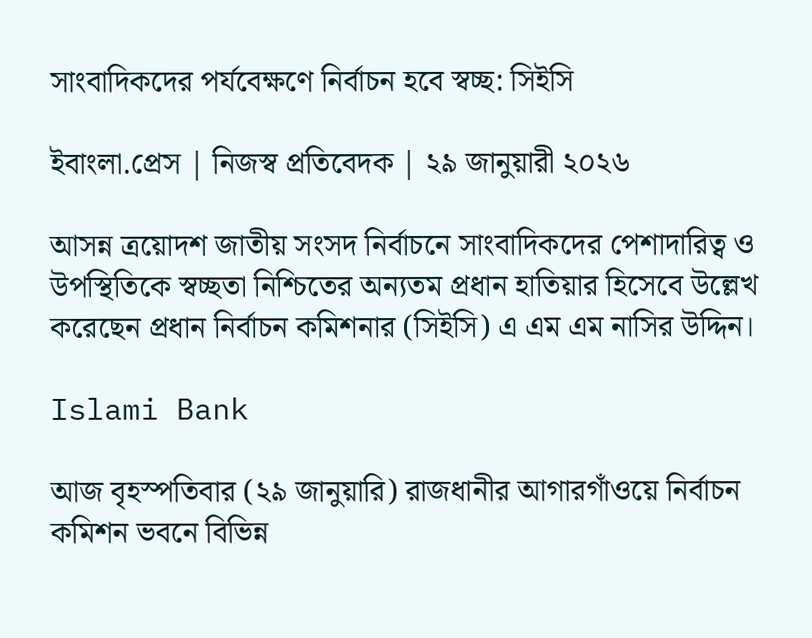সাংবাদিকদের পর্যবেক্ষণে নির্বাচন হবে স্বচ্ছ: সিইসি

ইবাংলা.প্রেস | নিজস্ব প্রতিবেদক | ২৯ জানুয়ারী ২০২৬

আসন্ন ত্রয়োদশ জাতীয় সংসদ নির্বাচনে সাংবাদিকদের পেশাদারিত্ব ও উপস্থিতিকে স্বচ্ছতা নিশ্চিতের অন্যতম প্রধান হাতিয়ার হিসেবে উল্লেখ করেছেন প্রধান নির্বাচন কমিশনার (সিইসি) এ এম এম নাসির উদ্দিন।

Islami Bank

আজ বৃহস্পতিবার (২৯ জানুয়ারি) রাজধানীর আগারগাঁওয়ে নির্বাচন কমিশন ভবনে বিভিন্ন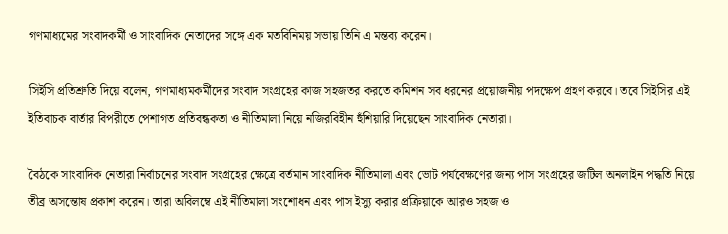গণমাধ্যমের সংবাদকর্মী ও সাংবাদিক নেতাদের সঙ্গে এক মতবিনিময় সভায় তিনি এ মন্তব্য করেন।

সিইসি প্রতিশ্রুতি দিয়ে বলেন, গণমাধ্যমকর্মীদের সংবাদ সংগ্রহের কাজ সহজতর করতে কমিশন সব ধরনের প্রয়োজনীয় পদক্ষেপ গ্রহণ করবে। তবে সিইসির এই ইতিবাচক বার্তার বিপরীতে পেশাগত প্রতিবন্ধকতা ও নীতিমালা নিয়ে নজিরবিহীন হুঁশিয়ারি দিয়েছেন সাংবাদিক নেতারা।

বৈঠকে সাংবাদিক নেতারা নির্বাচনের সংবাদ সংগ্রহের ক্ষেত্রে বর্তমান সাংবাদিক নীতিমালা এবং ভোট পর্যবেক্ষণের জন্য পাস সংগ্রহের জটিল অনলাইন পদ্ধতি নিয়ে তীব্র অসন্তোষ প্রকাশ করেন। তারা অবিলম্বে এই নীতিমালা সংশোধন এবং পাস ইস্যু করার প্রক্রিয়াকে আরও সহজ ও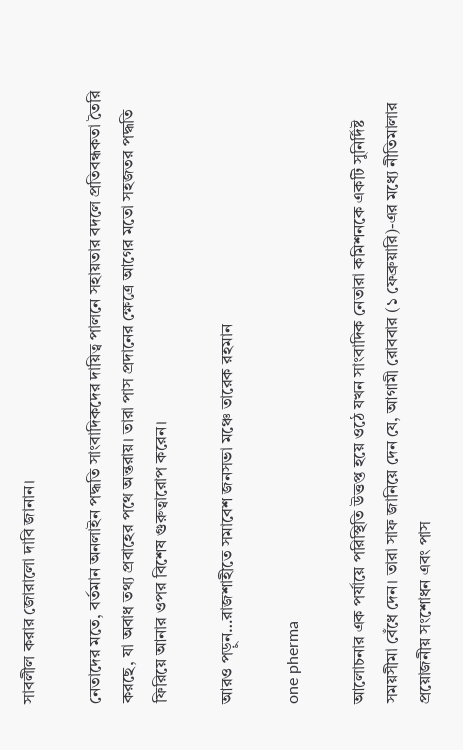সাবলীল করার জোরালো দাবি জানান।

নেতাদের মতে, বর্তমান অনলাইন পদ্ধতি সাংবাদিকদের দায়িত্ব পালনে সহায়তার বদলে প্রতিবন্ধকতা তৈরি করছে, যা অবাধ তথ্য প্রবাহের পথে অন্তরায়। তারা পাস প্রদানের ক্ষেত্রে আগের মতো সহজতর পদ্ধতি ফিরিয়ে আনার ওপর বিশেষ গুরুত্বারোপ করেন।

আরও পড়ুন…রাজশাহীতে সমাবেশ জনসভা মঞ্চে তারেক রহমান

one pherma

আলোচনার এক পর্যায়ে পরিস্থিতি উত্তপ্ত হয়ে ওঠে যখন সাংবাদিক নেতারা কমিশনকে একটি সুনির্দিষ্ট সময়সীমা বেঁধে দেন। তারা সাফ জানিয়ে দেন যে, আগামী রোববার (১ ফেব্রুয়ারি)-এর মধ্যে নীতিমালার প্রয়োজনীয় সংশোধন এবং পাস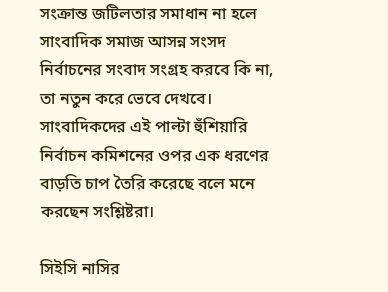সংক্রান্ত জটিলতার সমাধান না হলে সাংবাদিক সমাজ আসন্ন সংসদ নির্বাচনের সংবাদ সংগ্রহ করবে কি না, তা নতুন করে ভেবে দেখবে। সাংবাদিকদের এই পাল্টা হুঁশিয়ারি নির্বাচন কমিশনের ওপর এক ধরণের বাড়তি চাপ তৈরি করেছে বলে মনে করছেন সংশ্লিষ্টরা।

সিইসি নাসির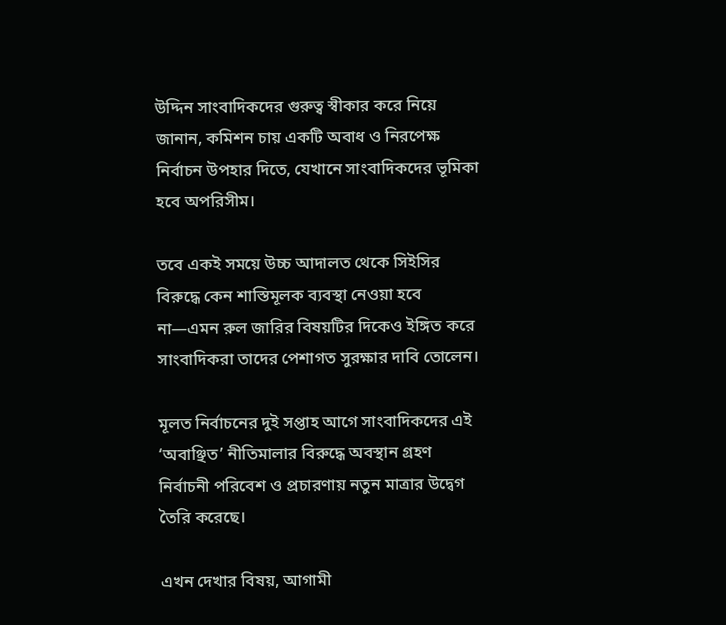উদ্দিন সাংবাদিকদের গুরুত্ব স্বীকার করে নিয়ে জানান, কমিশন চায় একটি অবাধ ও নিরপেক্ষ নির্বাচন উপহার দিতে, যেখানে সাংবাদিকদের ভূমিকা হবে অপরিসীম।

তবে একই সময়ে উচ্চ আদালত থেকে সিইসির বিরুদ্ধে কেন শাস্তিমূলক ব্যবস্থা নেওয়া হবে না—এমন রুল জারির বিষয়টির দিকেও ইঙ্গিত করে সাংবাদিকরা তাদের পেশাগত সুরক্ষার দাবি তোলেন।

মূলত নির্বাচনের দুই সপ্তাহ আগে সাংবাদিকদের এই ‘অবাঞ্ছিত’ নীতিমালার বিরুদ্ধে অবস্থান গ্রহণ নির্বাচনী পরিবেশ ও প্রচারণায় নতুন মাত্রার উদ্বেগ তৈরি করেছে।

এখন দেখার বিষয়, আগামী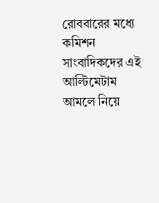রোববারের মধ্যে কমিশন সাংবাদিকদের এই আল্টিমেটাম আমলে নিয়ে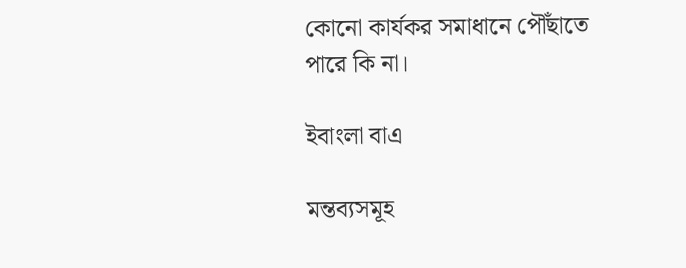কোনো কার্যকর সমাধানে পৌঁছাতে পারে কি না।

ইবাংলা বাএ

মন্তব্যসমূহ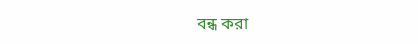বন্ধ করা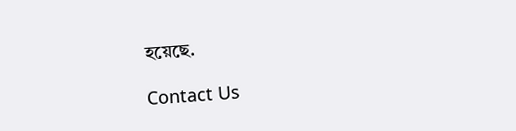হয়েছে.

Contact Us